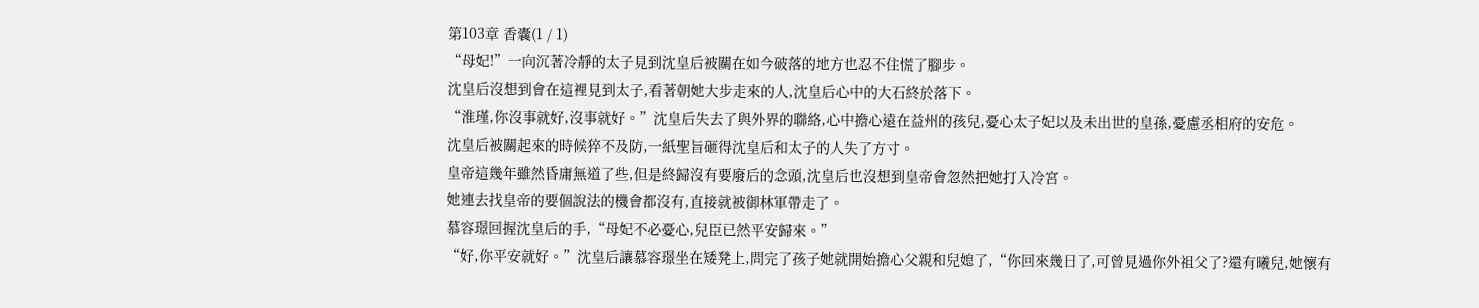第103章 香囊(1 / 1)
“母妃!”一向沉著冷靜的太子見到沈皇后被關在如今破落的地方也忍不住慌了腳步。
沈皇后沒想到會在這裡見到太子,看著朝她大步走來的人,沈皇后心中的大石終於落下。
“淮瑾,你沒事就好,沒事就好。”沈皇后失去了與外界的聯絡,心中擔心遠在益州的孩兒,憂心太子妃以及未出世的皇孫,憂慮丞相府的安危。
沈皇后被關起來的時候猝不及防,一紙聖旨砸得沈皇后和太子的人失了方寸。
皇帝這幾年雖然昏庸無道了些,但是終歸沒有要廢后的念頭,沈皇后也沒想到皇帝會忽然把她打入冷宮。
她連去找皇帝的要個說法的機會都沒有,直接就被御林軍帶走了。
慕容璟回握沈皇后的手,“母妃不必憂心,兒臣已然平安歸來。”
“好,你平安就好。”沈皇后讓慕容璟坐在矮凳上,問完了孩子她就開始擔心父親和兒媳了,“你回來幾日了,可曾見過你外祖父了?還有曦兒,她懷有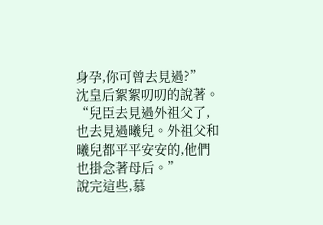身孕,你可曾去見過?”
沈皇后絮絮叨叨的說著。
“兒臣去見過外祖父了,也去見過曦兒。外祖父和曦兒都平平安安的,他們也掛念著母后。”
說完這些,慕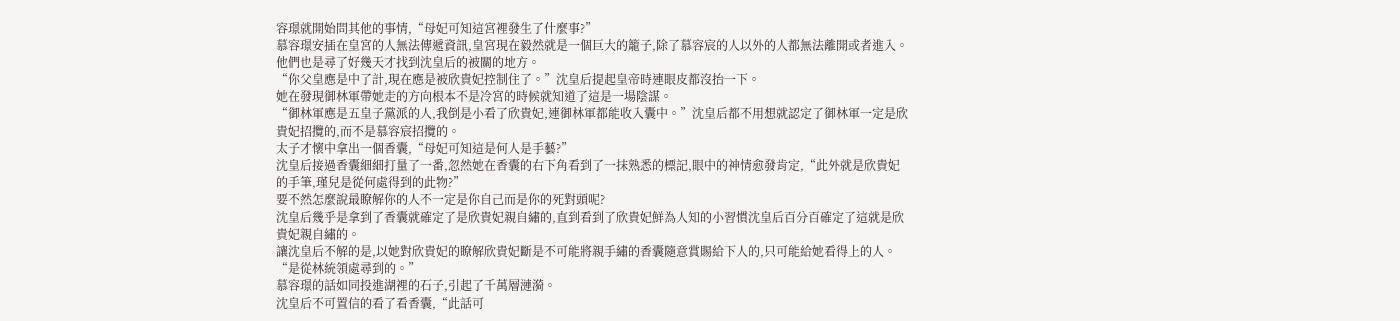容璟就開始問其他的事情,“母妃可知這宮裡發生了什麼事?”
慕容璟安插在皇宮的人無法傳遞資訊,皇宮現在毅然就是一個巨大的籠子,除了慕容宸的人以外的人都無法離開或者進入。
他們也是尋了好幾天才找到沈皇后的被關的地方。
“你父皇應是中了計,現在應是被欣貴妃控制住了。”沈皇后提起皇帝時連眼皮都沒抬一下。
她在發現御林軍帶她走的方向根本不是冷宮的時候就知道了這是一場陰謀。
“御林軍應是五皇子黨派的人,我倒是小看了欣貴妃,連御林軍都能收入囊中。”沈皇后都不用想就認定了御林軍一定是欣貴妃招攬的,而不是慕容宸招攬的。
太子才懷中拿出一個香囊,“母妃可知這是何人是手藝?”
沈皇后接過香囊細細打量了一番,忽然她在香囊的右下角看到了一抹熟悉的標記,眼中的神情愈發肯定,“此外就是欣貴妃的手筆,瑾兒是從何處得到的此物?”
要不然怎麼說最瞭解你的人不一定是你自己而是你的死對頭呢?
沈皇后幾乎是拿到了香囊就確定了是欣貴妃親自繡的,直到看到了欣貴妃鮮為人知的小習慣沈皇后百分百確定了這就是欣貴妃親自繡的。
讓沈皇后不解的是,以她對欣貴妃的瞭解欣貴妃斷是不可能將親手繡的香囊隨意賞賜給下人的,只可能給她看得上的人。
“是從林統領處尋到的。”
慕容璟的話如同投進湖裡的石子,引起了千萬層漣漪。
沈皇后不可置信的看了看香囊,“此話可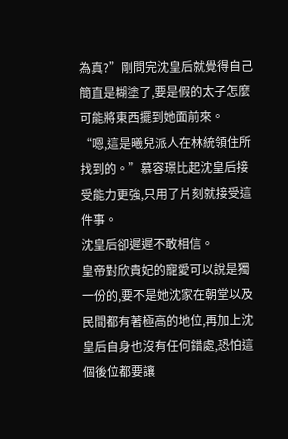為真?”剛問完沈皇后就覺得自己簡直是糊塗了,要是假的太子怎麼可能將東西擺到她面前來。
“嗯,這是曦兒派人在林統領住所找到的。”慕容璟比起沈皇后接受能力更強,只用了片刻就接受這件事。
沈皇后卻遲遲不敢相信。
皇帝對欣貴妃的寵愛可以說是獨一份的,要不是她沈家在朝堂以及民間都有著極高的地位,再加上沈皇后自身也沒有任何錯處,恐怕這個後位都要讓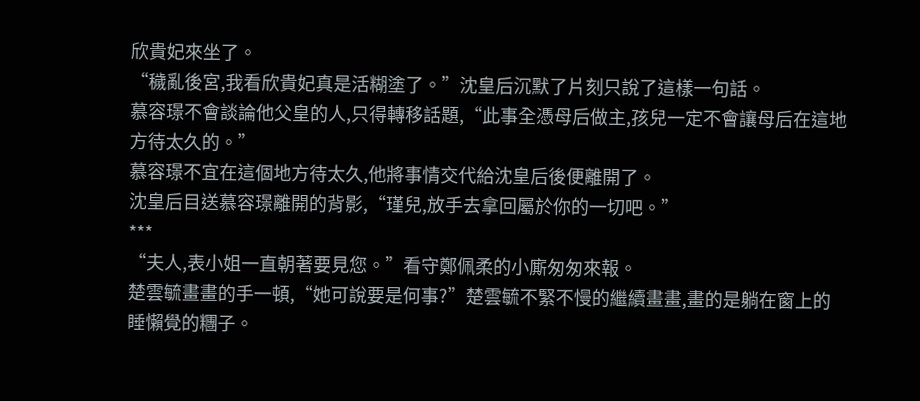欣貴妃來坐了。
“穢亂後宮,我看欣貴妃真是活糊塗了。”沈皇后沉默了片刻只說了這樣一句話。
慕容璟不會談論他父皇的人,只得轉移話題,“此事全憑母后做主,孩兒一定不會讓母后在這地方待太久的。”
慕容璟不宜在這個地方待太久,他將事情交代給沈皇后後便離開了。
沈皇后目送慕容璟離開的背影,“瑾兒,放手去拿回屬於你的一切吧。”
***
“夫人,表小姐一直朝著要見您。”看守鄭佩柔的小廝匆匆來報。
楚雲毓畫畫的手一頓,“她可說要是何事?”楚雲毓不緊不慢的繼續畫畫,畫的是躺在窗上的睡懶覺的糰子。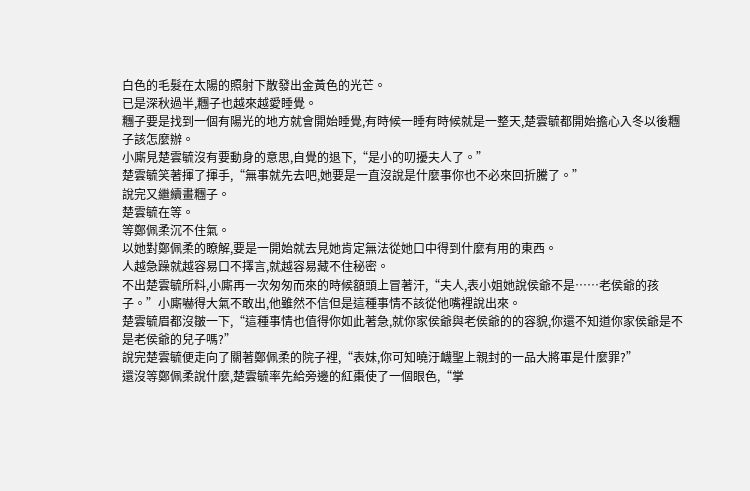白色的毛髮在太陽的照射下散發出金黃色的光芒。
已是深秋過半,糰子也越來越愛睡覺。
糰子要是找到一個有陽光的地方就會開始睡覺,有時候一睡有時候就是一整天,楚雲毓都開始擔心入冬以後糰子該怎麼辦。
小廝見楚雲毓沒有要動身的意思,自覺的退下,“是小的叨擾夫人了。”
楚雲毓笑著揮了揮手,“無事就先去吧,她要是一直沒說是什麼事你也不必來回折騰了。”
說完又繼續畫糰子。
楚雲毓在等。
等鄭佩柔沉不住氣。
以她對鄭佩柔的瞭解,要是一開始就去見她肯定無法從她口中得到什麼有用的東西。
人越急躁就越容易口不擇言,就越容易藏不住秘密。
不出楚雲毓所料,小廝再一次匆匆而來的時候額頭上冒著汗,“夫人,表小姐她說侯爺不是……老侯爺的孩子。”小廝嚇得大氣不敢出,他雖然不信但是這種事情不該從他嘴裡說出來。
楚雲毓眉都沒皺一下,“這種事情也值得你如此著急,就你家侯爺與老侯爺的的容貌,你還不知道你家侯爺是不是老侯爺的兒子嗎?”
說完楚雲毓便走向了關著鄭佩柔的院子裡,“表妹,你可知曉汙衊聖上親封的一品大將軍是什麼罪?”
還沒等鄭佩柔說什麼,楚雲毓率先給旁邊的紅棗使了一個眼色,“掌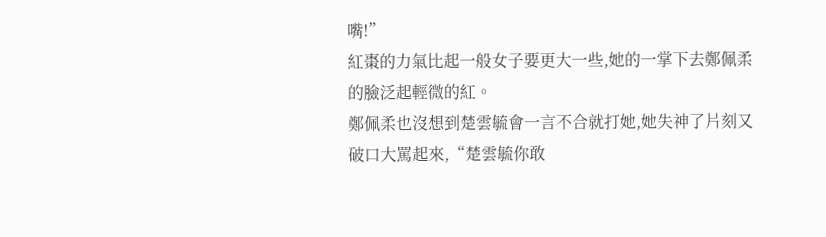嘴!”
紅棗的力氣比起一般女子要更大一些,她的一掌下去鄭佩柔的臉泛起輕微的紅。
鄭佩柔也沒想到楚雲毓會一言不合就打她,她失神了片刻又破口大罵起來,“楚雲毓你敢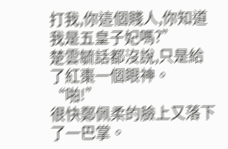打我,你這個賤人,你知道我是五皇子妃嗎?”
楚雲毓話都沒說,只是給了紅棗一個眼神。
“啪!”
很快鄭佩柔的臉上又落下了一巴掌。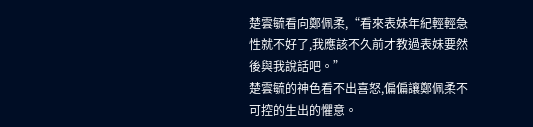楚雲毓看向鄭佩柔,“看來表妹年紀輕輕急性就不好了,我應該不久前才教過表妹要然後與我說話吧。”
楚雲毓的神色看不出喜怒,偏偏讓鄭佩柔不可控的生出的懼意。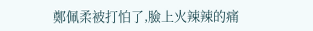鄭佩柔被打怕了,臉上火辣辣的痛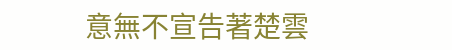意無不宣告著楚雲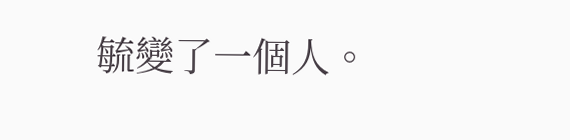毓變了一個人。